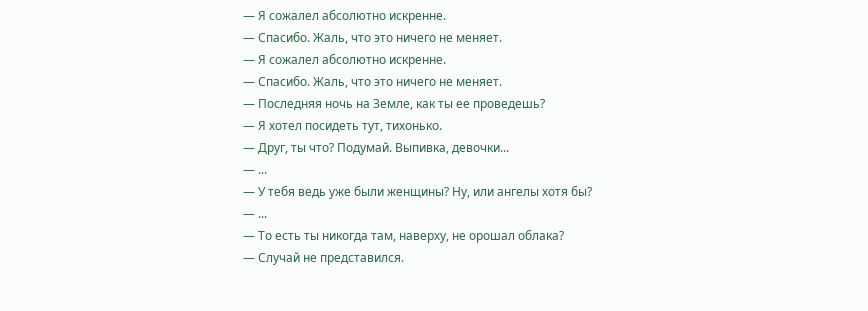— Я сожалел абсолютно искренне.
— Спасибо. Жаль, что это ничего не меняет.
— Я сожалел абсолютно искренне.
— Спасибо. Жаль, что это ничего не меняет.
— Последняя ночь на Земле, как ты ее проведешь?
— Я хотел посидеть тут, тихонько.
— Друг, ты что? Подумай. Выпивка, девочки...
— ...
— У тебя ведь уже были женщины? Ну, или ангелы хотя бы?
— ...
— То есть ты никогда там, наверху, не орошал облака?
— Случай не представился.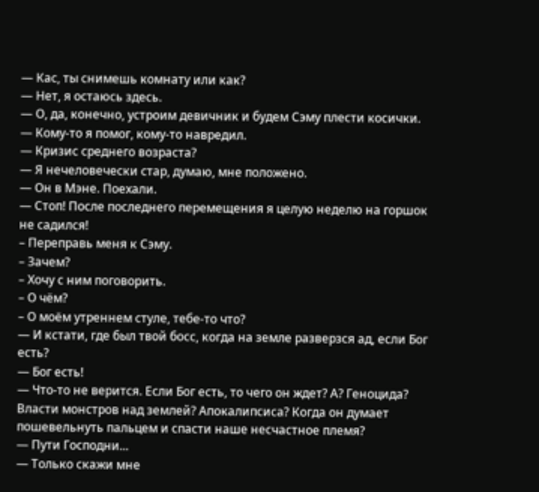— Кас, ты снимешь комнату или как?
— Нет, я остаюсь здесь.
— О, да, конечно, устроим девичник и будем Сэму плести косички.
— Кому-то я помог, кому-то навредил.
— Кризис среднего возраста?
— Я нечеловечески стар, думаю, мне положено.
— Он в Мэне. Поехали.
— Стоп! После последнего перемещения я целую неделю на горшок не садился!
– Переправь меня к Сэму.
– Зачем?
– Хочу с ним поговорить.
– О чём?
– О моём утреннем стуле, тебе-то что?
— И кстати, где был твой босс, когда на земле разверзся ад, если Бог есть?
— Бог есть!
— Что-то не верится. Если Бог есть, то чего он ждет? А? Геноцида? Власти монстров над землей? Апокалипсиса? Когда он думает пошевельнуть пальцем и спасти наше несчастное племя?
— Пути Господни...
— Только скажи мне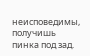неисповедимы, получишь пинка под зад.